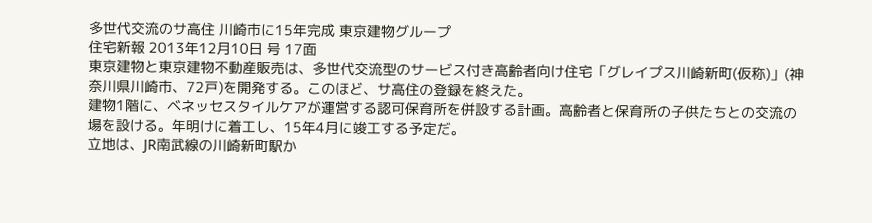多世代交流のサ高住 川崎市に15年完成 東京建物グループ
住宅新報 2013年12月10日 号 17面
東京建物と東京建物不動産販売は、多世代交流型のサービス付き高齢者向け住宅「グレイプス川崎新町(仮称)」(神奈川県川崎市、72戸)を開発する。このほど、サ高住の登録を終えた。
建物1階に、ベネッセスタイルケアが運営する認可保育所を併設する計画。高齢者と保育所の子供たちとの交流の場を設ける。年明けに着工し、15年4月に竣工する予定だ。
立地は、JR南武線の川崎新町駅か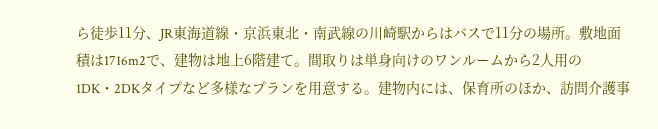ら徒歩11分、JR東海道線・京浜東北・南武線の川崎駅からはバスで11分の場所。敷地面積は1716m2で、建物は地上6階建て。間取りは単身向けのワンルームから2人用の1DK・2DKタイプなど多様なプランを用意する。建物内には、保育所のほか、訪問介護事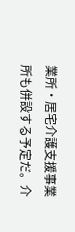業所・居宅介護支援事業所も併設する予定だ。介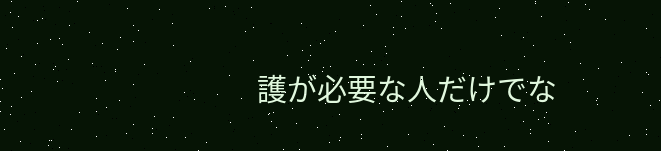護が必要な人だけでな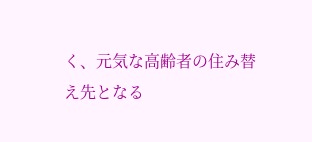く、元気な高齢者の住み替え先となる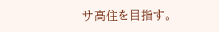サ高住を目指す。